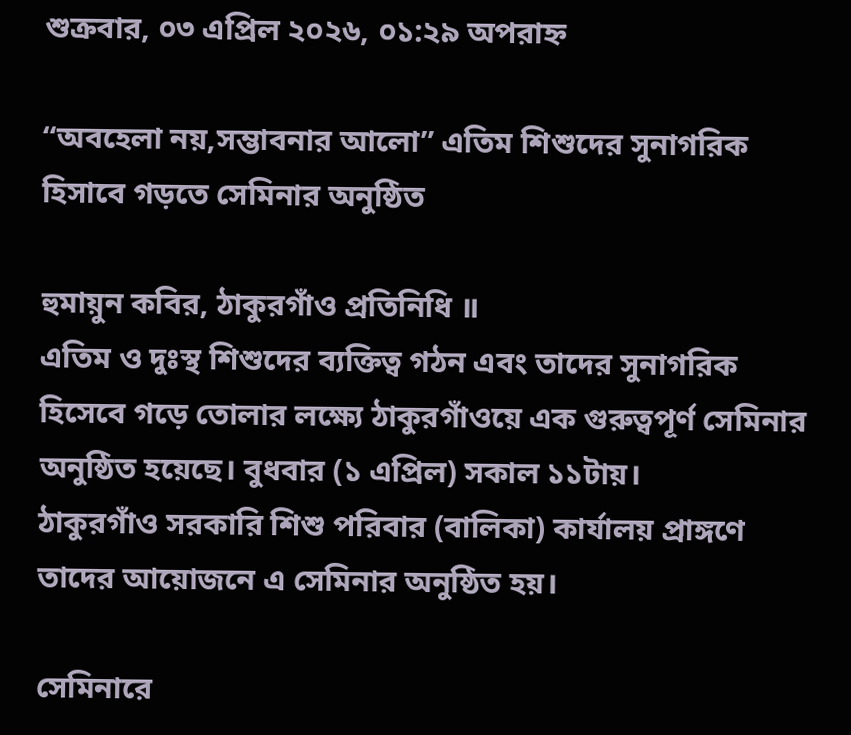শুক্রবার, ০৩ এপ্রিল ২০২৬, ০১:২৯ অপরাহ্ন

“অবহেলা নয়,সম্ভাবনার আলো” এতিম শিশুদের সুনাগরিক হিসাবে গড়তে সেমিনার অনুষ্ঠিত

হুমায়ুন কবির, ঠাকুরগাঁও প্রতিনিধি ॥
এতিম ও দুঃস্থ শিশুদের ব্যক্তিত্ব গঠন এবং তাদের সুনাগরিক হিসেবে গড়ে তোলার লক্ষ্যে ঠাকুরগাঁওয়ে এক গুরুত্বপূর্ণ সেমিনার অনুষ্ঠিত হয়েছে। বুধবার (১ এপ্রিল) সকাল ১১টায়।
ঠাকুরগাঁও সরকারি শিশু পরিবার (বালিকা) কার্যালয় প্রাঙ্গণে তাদের আয়োজনে এ সেমিনার অনুষ্ঠিত হয়।

সেমিনারে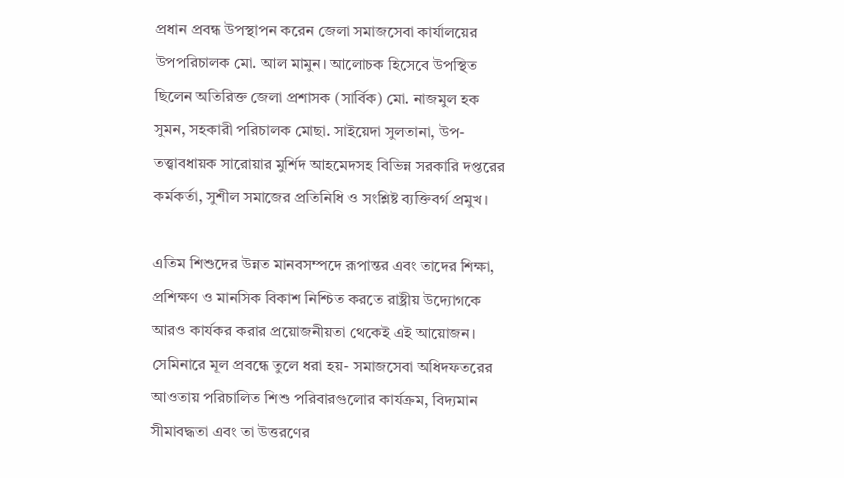প্রধান প্রবন্ধ উপস্থাপন করেন জেলা সমাজসেবা কার্যালয়ের উপপরিচালক মো. আল মামুন। আলোচক হিসেবে উপস্থিত ছিলেন অতিরিক্ত জেলা প্রশাসক (সার্বিক) মো. নাজমুল হক সুমন, সহকারী পরিচালক মোছা. সাইয়েদা সুলতানা, উপ-তত্ত্বাবধায়ক সারোয়ার মুর্শিদ আহমেদসহ বিভিন্ন সরকারি দপ্তরের কর্মকর্তা, সুশীল সমাজের প্রতিনিধি ও সংশ্লিষ্ট ব্যক্তিবর্গ প্রমুখ।

এতিম শিশুদের উন্নত মানবসম্পদে রূপান্তর এবং তাদের শিক্ষা, প্রশিক্ষণ ও মানসিক বিকাশ নিশ্চিত করতে রাষ্ট্রীয় উদ্যোগকে আরও কার্যকর করার প্রয়োজনীয়তা থেকেই এই আয়োজন। সেমিনারে মূল প্রবন্ধে তুলে ধরা হয়- সমাজসেবা অধিদফতরের আওতায় পরিচালিত শিশু পরিবারগুলোর কার্যক্রম, বিদ্যমান সীমাবদ্ধতা এবং তা উত্তরণের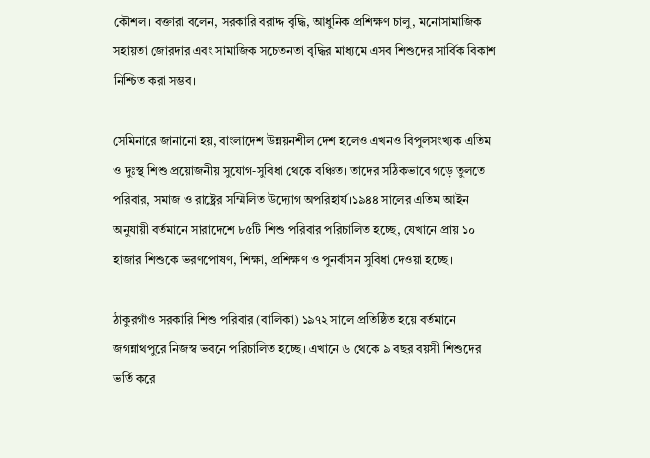কৌশল। বক্তারা বলেন, সরকারি বরাদ্দ বৃদ্ধি, আধুনিক প্রশিক্ষণ চালু, মনোসামাজিক সহায়তা জোরদার এবং সামাজিক সচেতনতা বৃদ্ধির মাধ্যমে এসব শিশুদের সার্বিক বিকাশ নিশ্চিত করা সম্ভব।

সেমিনারে জানানো হয়, বাংলাদেশ উন্নয়নশীল দেশ হলেও এখনও বিপুলসংখ্যক এতিম ও দুঃস্থ শিশু প্রয়োজনীয় সুযোগ-সুবিধা থেকে বঞ্চিত। তাদের সঠিকভাবে গড়ে তুলতে পরিবার, সমাজ ও রাষ্ট্রের সম্মিলিত উদ্যোগ অপরিহার্য।১৯৪৪ সালের এতিম আইন অনুযায়ী বর্তমানে সারাদেশে ৮৫টি শিশু পরিবার পরিচালিত হচ্ছে, যেখানে প্রায় ১০ হাজার শিশুকে ভরণপোষণ, শিক্ষা, প্রশিক্ষণ ও পুনর্বাসন সুবিধা দেওয়া হচ্ছে।

ঠাকুরগাঁও সরকারি শিশু পরিবার (বালিকা) ১৯৭২ সালে প্রতিষ্ঠিত হয়ে বর্তমানে জগন্নাথপুরে নিজস্ব ভবনে পরিচালিত হচ্ছে। এখানে ৬ থেকে ৯ বছর বয়সী শিশুদের ভর্তি করে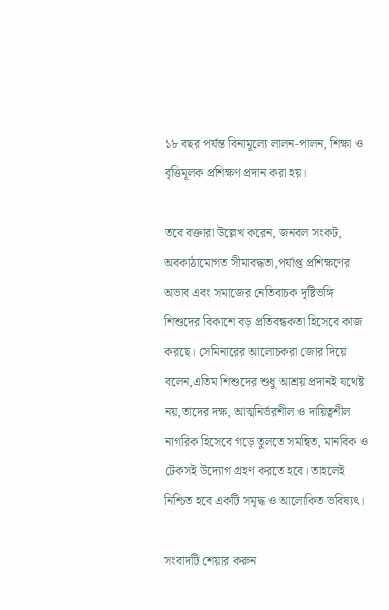১৮ বছর পর্যন্ত বিনামূল্যে লালন-পালন, শিক্ষা ও বৃত্তিমূলক প্রশিক্ষণ প্রদান করা হয়।

তবে বক্তারা উল্লেখ করেন, জনবল সংকট, অবকাঠামোগত সীমাবদ্ধতা,পর্যাপ্ত প্রশিক্ষণের অভাব এবং সমাজের নেতিবাচক দৃষ্টিভঙ্গি শিশুদের বিকাশে বড় প্রতিবন্ধকতা হিসেবে কাজ করছে। সেমিনারের আলোচকরা জোর দিয়ে বলেন,এতিম শিশুদের শুধু আশ্রয় প্রদানই যথেষ্ট নয়,তাদের দক্ষ, আত্মনির্ভরশীল ও দায়িত্বশীল নাগরিক হিসেবে গড়ে তুলতে সমন্বিত, মানবিক ও টেকসই উদ্যোগ গ্রহণ করতে হবে। তাহলেই নিশ্চিত হবে একটি সমৃদ্ধ ও আলোকিত ভবিষ্যৎ।

সংবাদটি শেয়ার করুন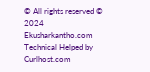© All rights reserved © 2024  Ekusharkantho.com
Technical Helped by Curlhost.com